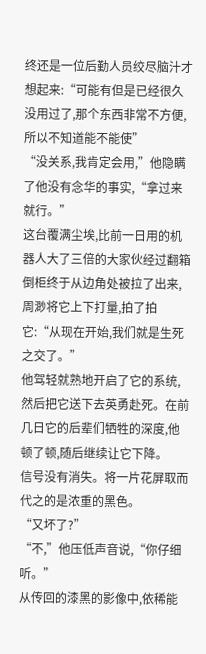终还是一位后勤人员绞尽脑汁才想起来:“可能有但是已经很久没用过了,那个东西非常不方便,所以不知道能不能使”
“没关系,我肯定会用,”他隐瞒了他没有念华的事实,“拿过来就行。”
这台覆满尘埃,比前一日用的机器人大了三倍的大家伙经过翻箱倒柜终于从边角处被拉了出来,周渺将它上下打量,拍了拍它:“从现在开始,我们就是生死之交了。”
他驾轻就熟地开启了它的系统,然后把它送下去英勇赴死。在前几日它的后辈们牺牲的深度,他顿了顿,随后继续让它下降。
信号没有消失。将一片花屏取而代之的是浓重的黑色。
“又坏了?”
“不,”他压低声音说,“你仔细听。”
从传回的漆黑的影像中,依稀能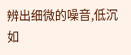辨出细微的噪音,低沉如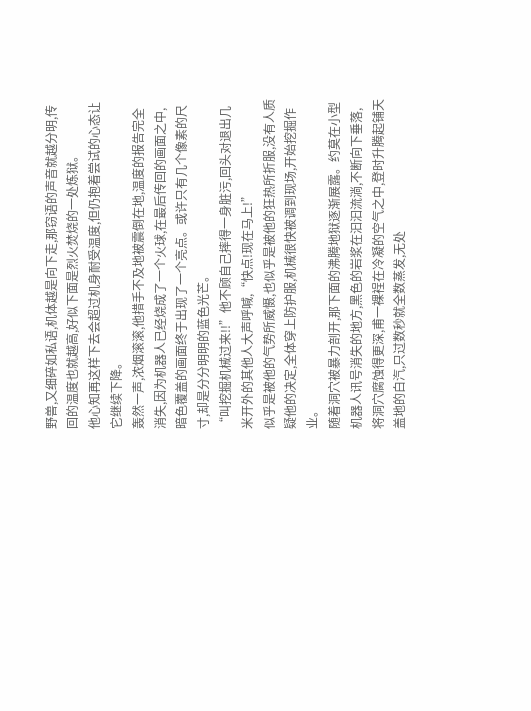野兽,又细碎如私语,机体越是向下走,那窃语的声音就越分明,传回的温度也就越高,好似下面是烈火焚烧的一处炼狱。
他心知再这样下去会超过机身耐受温度,但仍抱着尝试的心态让它继续下降。
轰然一声,浓烟滚滚,他措手不及地被震倒在地,温度的报告完全消失,因为机器人已经烧成了一个火球,在最后传回的画面之中,暗色覆盖的画面终于出现了一个亮点。或许只有几个像素的尺寸,却是分分明明的蓝色光芒。
“叫挖掘机械过来!!”他不顾自己摔得一身脏污,回头对退出几米开外的其他人大声呼喊,“快点!现在马上!”
似乎是被他的气势所威慑,也似乎是被他的狂热所折服,没有人质疑他的决定,全体穿上防护服,机械很快被调到现场,开始挖掘作业。
随着洞穴被暴力剖开,那下面的沸腾地狱逐渐展露。约莫在小型机器人讯号消失的地方,黑色的岩浆在汩汩流淌,不断向下垂落,将洞穴腐蚀得更深,甫一裸裎在冷凝的空气之中,登时升腾起铺天盖地的白汽,只过数秒就全数蒸发,无处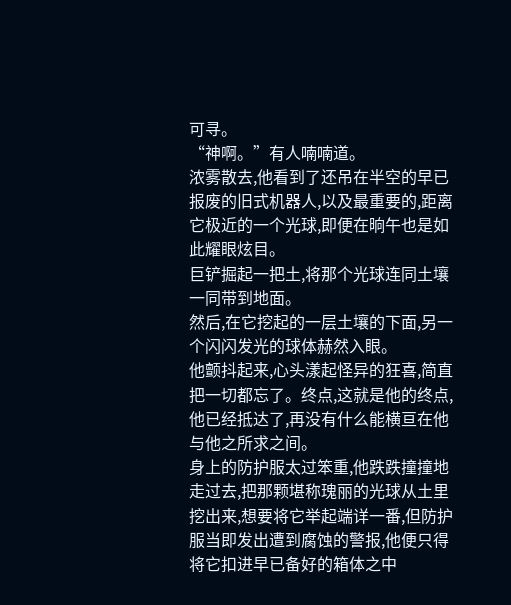可寻。
“神啊。”有人喃喃道。
浓雾散去,他看到了还吊在半空的早已报废的旧式机器人,以及最重要的,距离它极近的一个光球,即便在晌午也是如此耀眼炫目。
巨铲掘起一把土,将那个光球连同土壤一同带到地面。
然后,在它挖起的一层土壤的下面,另一个闪闪发光的球体赫然入眼。
他颤抖起来,心头漾起怪异的狂喜,简直把一切都忘了。终点,这就是他的终点,他已经抵达了,再没有什么能横亘在他与他之所求之间。
身上的防护服太过笨重,他跌跌撞撞地走过去,把那颗堪称瑰丽的光球从土里挖出来,想要将它举起端详一番,但防护服当即发出遭到腐蚀的警报,他便只得将它扣进早已备好的箱体之中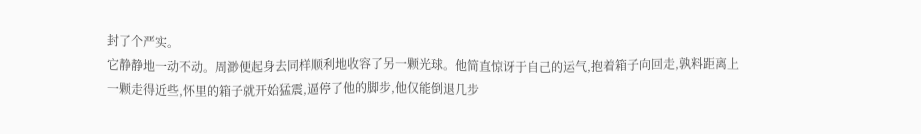封了个严实。
它静静地一动不动。周渺便起身去同样顺利地收容了另一颗光球。他简直惊讶于自己的运气,抱着箱子向回走,孰料距离上一颗走得近些,怀里的箱子就开始猛震,逼停了他的脚步,他仅能倒退几步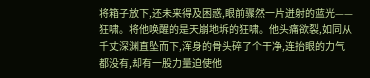将箱子放下,还未来得及困惑,眼前骤然一片迸射的蓝光——
狂啸。将他唤醒的是天崩地坼的狂啸。他头痛欲裂,如同从千丈深渊直坠而下,浑身的骨头碎了个干净,连抬眼的力气都没有,却有一股力量迫使他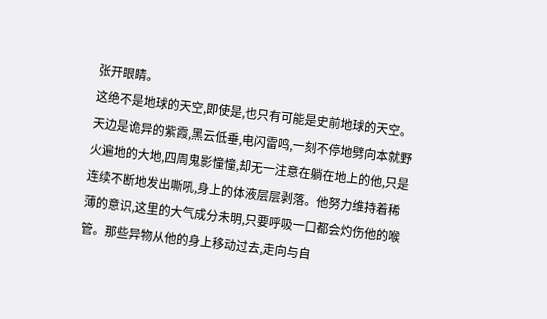张开眼睛。
这绝不是地球的天空,即使是,也只有可能是史前地球的天空。天边是诡异的紫霞,黑云低垂,电闪雷鸣,一刻不停地劈向本就野火遍地的大地,四周鬼影憧憧,却无一注意在躺在地上的他,只是连续不断地发出嘶吼,身上的体液层层剥落。他努力维持着稀薄的意识,这里的大气成分未明,只要呼吸一口都会灼伤他的喉管。那些异物从他的身上移动过去,走向与自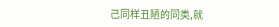己同样丑陋的同类,就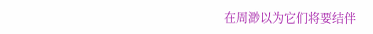在周渺以为它们将要结伴